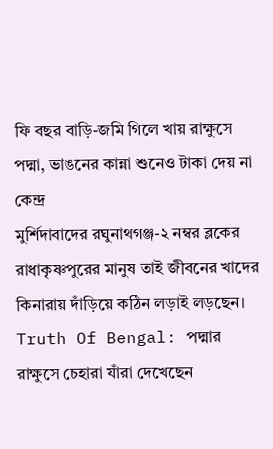ফি বছর বাড়ি-জমি গিলে খায় রাক্ষুসে পদ্মা, ভাঙনের কান্না শুনেও টাকা দেয় না কেন্দ্র
মুর্শিদাবাদের রঘুনাথগঞ্জ-২ নম্বর ব্লকের রাধাকৃষ্ণপুরের মানুষ তাই জীবনের খাদের কিনারায় দাঁড়িয়ে কঠিন লড়াই লড়ছেন।
Truth Of Bengal: পদ্মার রাক্ষুসে চেহারা যাঁরা দেখেছেন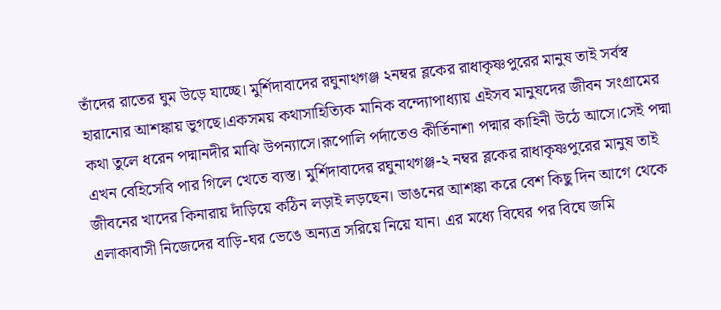তাঁদের রাতের ঘুম উড়ে যাচ্ছে। মুর্শিদাবাদের রঘুনাথগঞ্জ ২নম্বর ব্লকের রাধাকৃষ্ণপুরের মানুষ তাই সর্বস্ব হারানোর আশঙ্কায় ভুগছে।একসময় কথাসাহিত্যিক মানিক বন্দ্যোপাধ্যায় এইসব মানুষদের জীবন সংগ্রামের কথা তুলে ধরেন পদ্মানদীর মাঝি উপন্যাসে।রূপোলি পর্দাতেও কীর্তিনাশা পদ্মার কাহিনী উঠে আসে।সেই পদ্মা এখন বেহিসেবি পার গিলে খেতে ব্যস্ত। মুর্শিদাবাদের রঘুনাথগঞ্জ-২ নম্বর ব্লকের রাধাকৃষ্ণপুরের মানুষ তাই জীবনের খাদের কিনারায় দাঁড়িয়ে কঠিন লড়াই লড়ছেন। ভাঙনের আশঙ্কা করে বেশ কিছু দিন আগে থেকে এলাকাবাসী নিজেদের বাড়ি-ঘর ভেঙে অন্যত্র সরিয়ে নিয়ে যান। এর মধ্যে বিঘের পর বিঘে জমি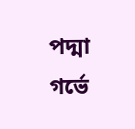পদ্মা গর্ভে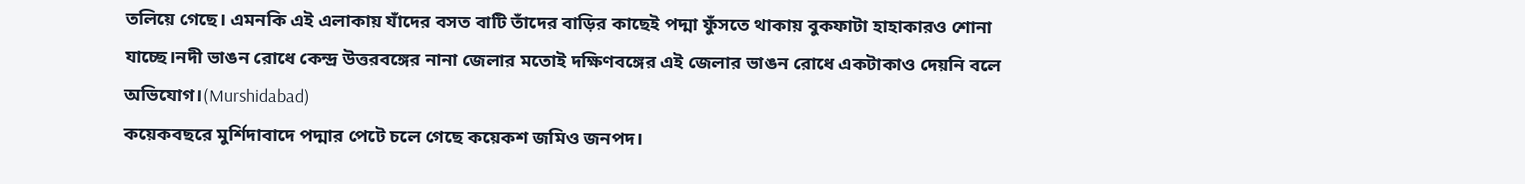তলিয়ে গেছে। এমনকি এই এলাকায় যাঁদের বসত বাটি তাঁদের বাড়ির কাছেই পদ্মা ফুঁসতে থাকায় বুকফাটা হাহাকারও শোনা যাচ্ছে।নদী ভাঙন রোধে কেন্দ্র উত্তরবঙ্গের নানা জেলার মতোই দক্ষিণবঙ্গের এই জেলার ভাঙন রোধে একটাকাও দেয়নি বলে অভিযোগ।(Murshidabad)
কয়েকবছরে মুর্শিদাবাদে পদ্মার পেটে চলে গেছে কয়েকশ জমিও জনপদ।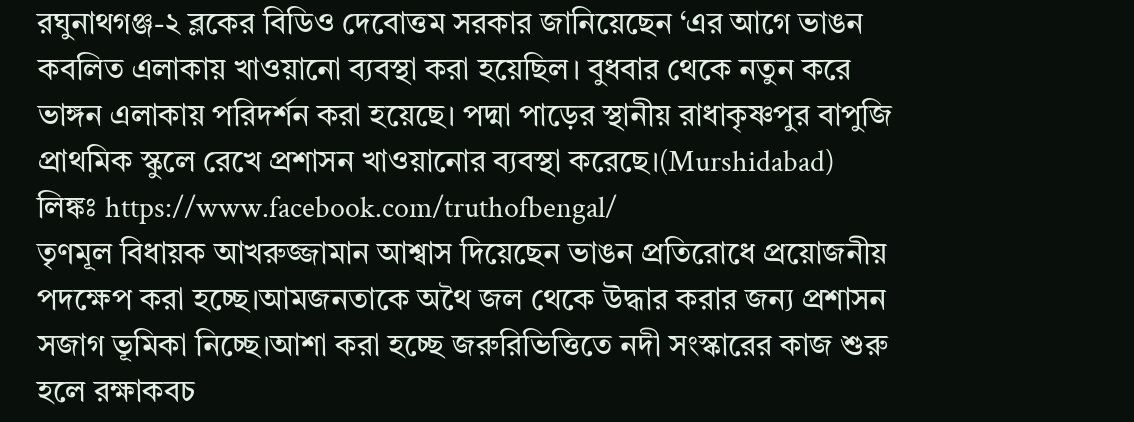রঘুনাথগঞ্জ-২ ব্লকের বিডিও দেবোত্তম সরকার জানিয়েছেন ‘এর আগে ভাঙন কবলিত এলাকায় খাওয়ানো ব্যবস্থা করা হয়েছিল। বুধবার থেকে নতুন করে ভাঙ্গন এলাকায় পরিদর্শন করা হয়েছে। পদ্মা পাড়ের স্থানীয় রাধাকৃষ্ণপুর বাপুজি প্রাথমিক স্কুলে রেখে প্রশাসন খাওয়ানোর ব্যবস্থা করেছে।(Murshidabad)
লিঙ্কঃ https://www.facebook.com/truthofbengal/
তৃণমূল বিধায়ক আখরুজ্জামান আশ্বাস দিয়েছেন ভাঙন প্রতিরোধে প্রয়োজনীয় পদক্ষেপ করা হচ্ছে।আমজনতাকে অথৈ জল থেকে উদ্ধার করার জন্য প্রশাসন সজাগ ভূমিকা নিচ্ছে।আশা করা হচ্ছে জরুরিভিত্তিতে নদী সংস্কারের কাজ শুরু হলে রক্ষাকবচ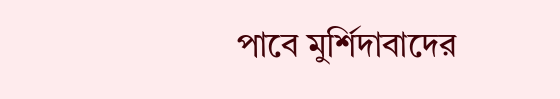পাবে মুর্শিদাবাদের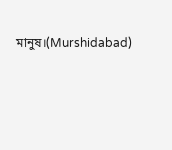মানুষ।(Murshidabad)